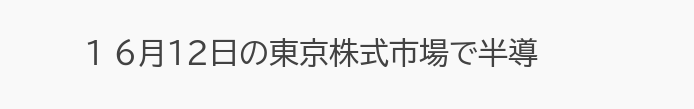1 6月12日の東京株式市場で半導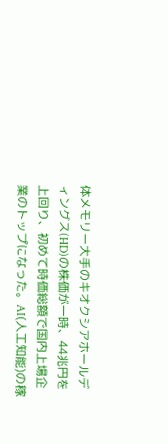体メモリー大手のキオクシアホールディングス(HD)の株価が一時、44兆円を上回り、初めて時価総額で国内上場企業のトップになった。AI(人工知能)の稼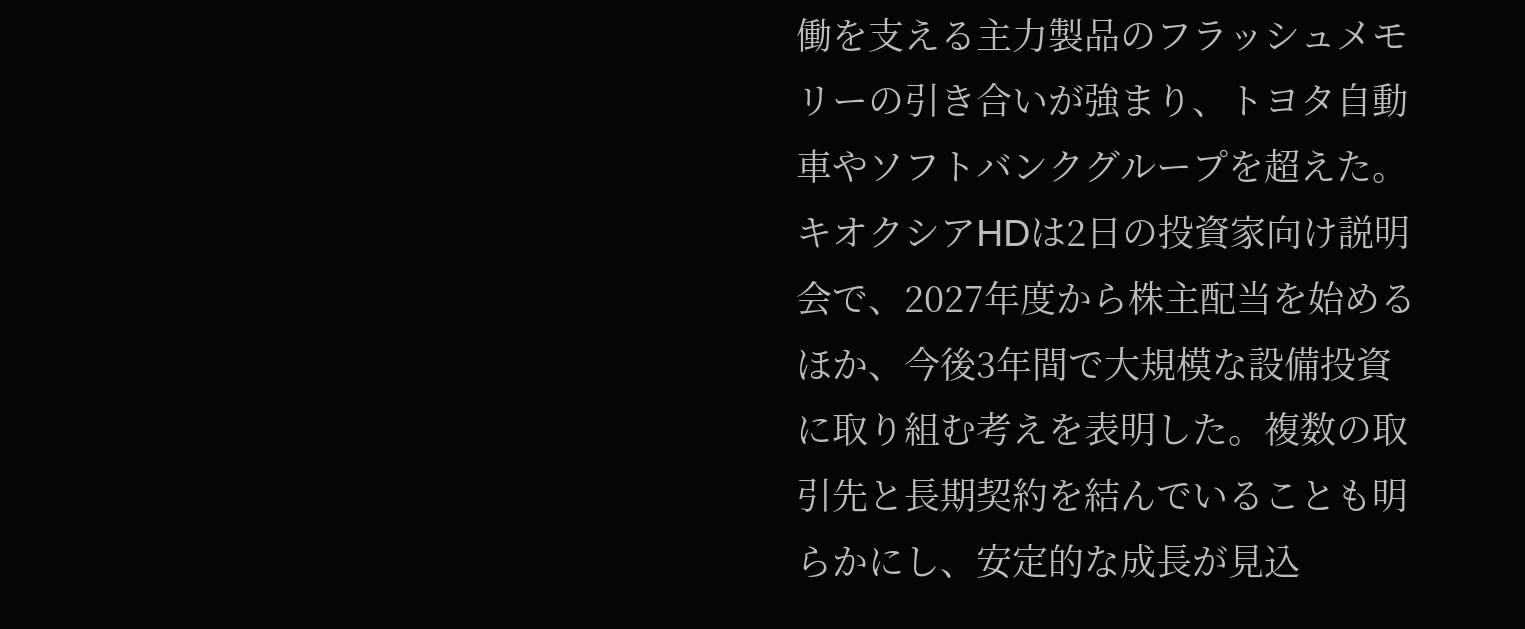働を支える主力製品のフラッシュメモリーの引き合いが強まり、トヨタ自動車やソフトバンクグループを超えた。 キオクシアHDは2日の投資家向け説明会で、2027年度から株主配当を始めるほか、今後3年間で大規模な設備投資に取り組む考えを表明した。複数の取引先と長期契約を結んでいることも明らかにし、安定的な成長が見込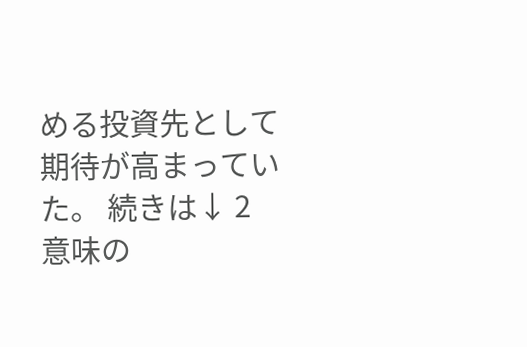める投資先として期待が高まっていた。 続きは↓ 2 意味の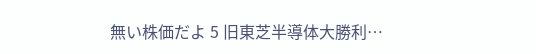無い株価だよ 5 旧東芝半導体大勝利…